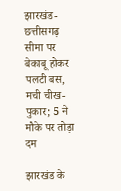झारखंड-छत्तीसगढ़ सीमा पर बेकाबू होकर पलटी बस, मची चीख-पुकार; 5 ने मौके पर तोड़ा दम

झारखंड के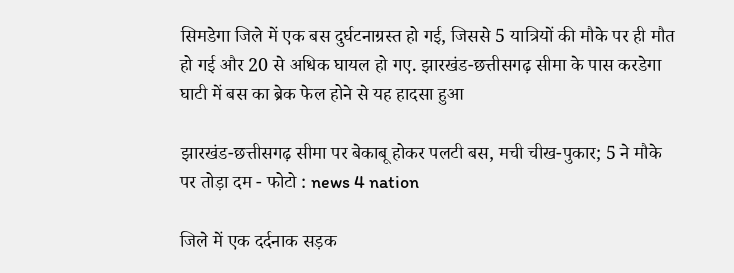सिमडेगा जिले में एक बस दुर्घटनाग्रस्त हो गई, जिससे 5 यात्रियों की मौके पर ही मौत हो गई और 20 से अधिक घायल हो गए. झारखंड-छत्तीसगढ़ सीमा के पास करडेगा घाटी में बस का ब्रेक फेल होने से यह हादसा हुआ

झारखंड-छत्तीसगढ़ सीमा पर बेकाबू होकर पलटी बस, मची चीख-पुकार; 5 ने मौके पर तोड़ा दम - फोटो : news 4 nation

जिले में एक दर्दनाक सड़क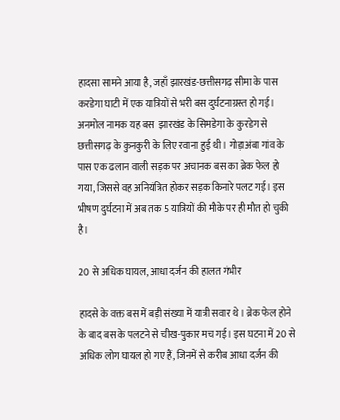हादसा सामने आया है, जहाँ झारखंड-छत्तीसगढ़ सीमा के पास करडेगा घाटी में एक यात्रियों से भरी बस दुर्घटनाग्रस्त हो गई। अनमोल नामक यह बस  झारखंड के सिमडेगा के कुरडेग से छत्तीसगढ़ के कुनकुरी के लिए रवाना हुई थी। गोड़ाअंबा गांव के पास एक ढलान वाली सड़क पर अचानक बस का ब्रेक फेल हो गया, जिससे वह अनियंत्रित होकर सड़क किनारे पलट गई। इस भीषण दुर्घटना में अब तक 5 यात्रियों की मौके पर ही मौत हो चुकी है।

20 से अधिक घायल, आधा दर्जन की हालत गंभीर

हादसे के वक्त बस में बड़ी संख्या में यात्री सवार थे। ब्रेक फेल होने के बाद बस के पलटने से चीख-पुकार मच गई। इस घटना में 20 से अधिक लोग घायल हो गए हैं, जिनमें से करीब आधा दर्जन की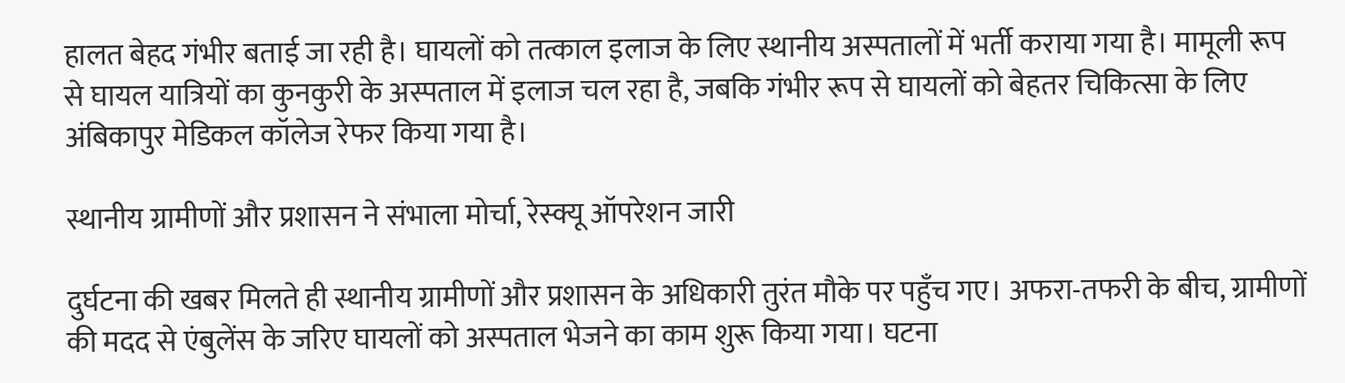हालत बेहद गंभीर बताई जा रही है। घायलों को तत्काल इलाज के लिए स्थानीय अस्पतालों में भर्ती कराया गया है। मामूली रूप से घायल यात्रियों का कुनकुरी के अस्पताल में इलाज चल रहा है, जबकि गंभीर रूप से घायलों को बेहतर चिकित्सा के लिए अंबिकापुर मेडिकल कॉलेज रेफर किया गया है।

स्थानीय ग्रामीणों और प्रशासन ने संभाला मोर्चा, रेस्क्यू ऑपरेशन जारी

दुर्घटना की खबर मिलते ही स्थानीय ग्रामीणों और प्रशासन के अधिकारी तुरंत मौके पर पहुँच गए। अफरा-तफरी के बीच, ग्रामीणों की मदद से एंबुलेंस के जरिए घायलों को अस्पताल भेजने का काम शुरू किया गया। घटना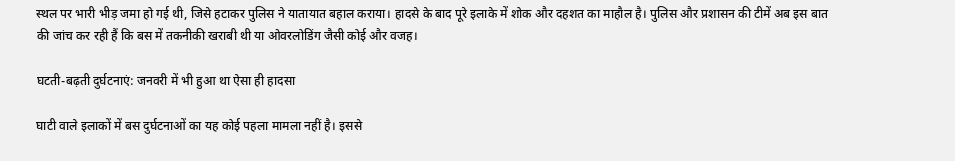स्थल पर भारी भीड़ जमा हो गई थी, जिसे हटाकर पुलिस ने यातायात बहाल कराया। हादसे के बाद पूरे इलाके में शोक और दहशत का माहौल है। पुलिस और प्रशासन की टीमें अब इस बात की जांच कर रही हैं कि बस में तकनीकी खराबी थी या ओवरलोडिंग जैसी कोई और वजह।

घटती-बढ़ती दुर्घटनाएं: जनवरी में भी हुआ था ऐसा ही हादसा

घाटी वाले इलाकों में बस दुर्घटनाओं का यह कोई पहला मामला नहीं है। इससे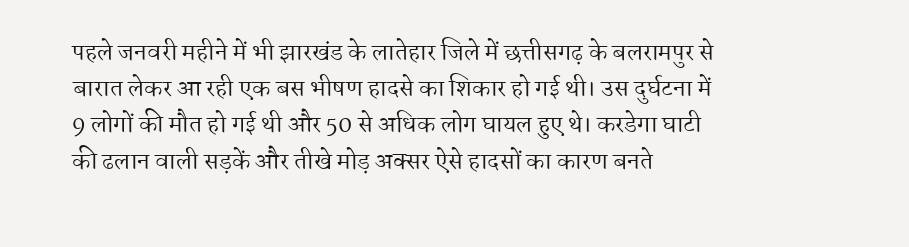पहले जनवरी महीने में भी झारखंड के लातेहार जिले में छत्तीसगढ़ के बलरामपुर से बारात लेकर आ रही एक बस भीषण हादसे का शिकार हो गई थी। उस दुर्घटना में 9 लोगों की मौत हो गई थी और 50 से अधिक लोग घायल हुए थे। करडेगा घाटी की ढलान वाली सड़कें और तीखे मोड़ अक्सर ऐसे हादसों का कारण बनते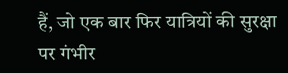हैं, जो एक बार फिर यात्रियों की सुरक्षा पर गंभीर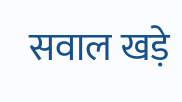सवाल खड़े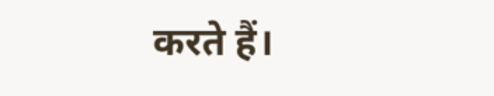करते हैं।